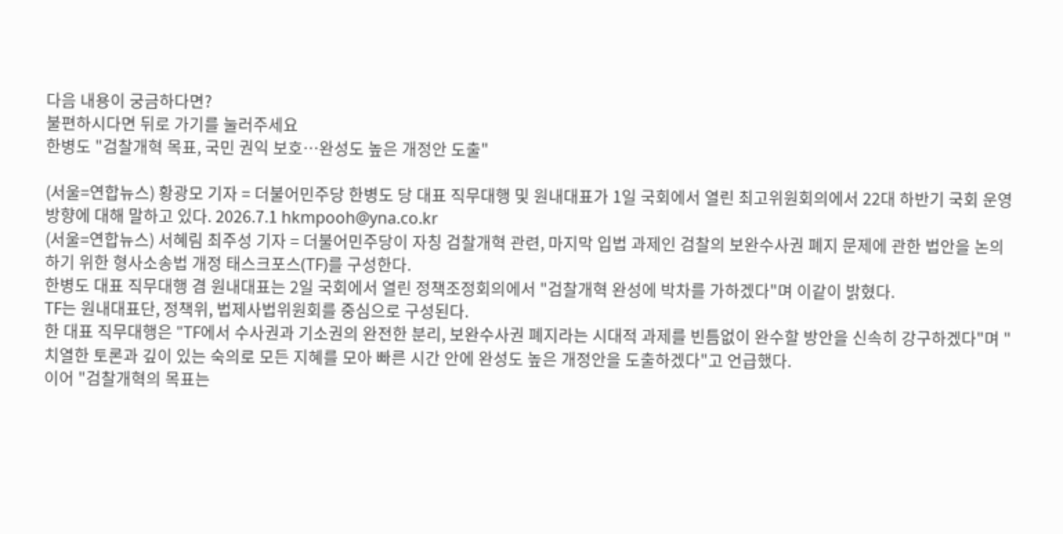다음 내용이 궁금하다면?
불편하시다면 뒤로 가기를 눌러주세요
한병도 "검찰개혁 목표, 국민 권익 보호…완성도 높은 개정안 도출"

(서울=연합뉴스) 황광모 기자 = 더불어민주당 한병도 당 대표 직무대행 및 원내대표가 1일 국회에서 열린 최고위원회의에서 22대 하반기 국회 운영 방향에 대해 말하고 있다. 2026.7.1 hkmpooh@yna.co.kr
(서울=연합뉴스) 서혜림 최주성 기자 = 더불어민주당이 자칭 검찰개혁 관련, 마지막 입법 과제인 검찰의 보완수사권 폐지 문제에 관한 법안을 논의하기 위한 형사소송법 개정 태스크포스(TF)를 구성한다.
한병도 대표 직무대행 겸 원내대표는 2일 국회에서 열린 정책조정회의에서 "검찰개혁 완성에 박차를 가하겠다"며 이같이 밝혔다.
TF는 원내대표단, 정책위, 법제사법위원회를 중심으로 구성된다.
한 대표 직무대행은 "TF에서 수사권과 기소권의 완전한 분리, 보완수사권 폐지라는 시대적 과제를 빈틈없이 완수할 방안을 신속히 강구하겠다"며 "치열한 토론과 깊이 있는 숙의로 모든 지혜를 모아 빠른 시간 안에 완성도 높은 개정안을 도출하겠다"고 언급했다.
이어 "검찰개혁의 목표는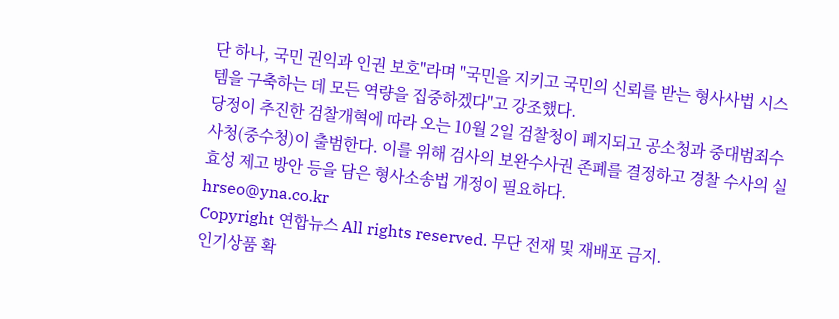단 하나, 국민 권익과 인권 보호"라며 "국민을 지키고 국민의 신뢰를 받는 형사사법 시스템을 구축하는 데 모든 역량을 집중하겠다"고 강조했다.
당정이 추진한 검찰개혁에 따라 오는 10월 2일 검찰청이 폐지되고 공소청과 중대범죄수사청(중수청)이 출범한다. 이를 위해 검사의 보완수사권 존폐를 결정하고 경찰 수사의 실효성 제고 방안 등을 담은 형사소송법 개정이 필요하다.
hrseo@yna.co.kr
Copyright 연합뉴스 All rights reserved. 무단 전재 및 재배포 금지.
인기상품 확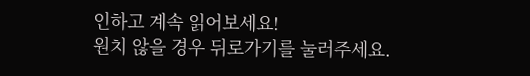인하고 계속 읽어보세요!
원치 않을 경우 뒤로가기를 눌러주세요.